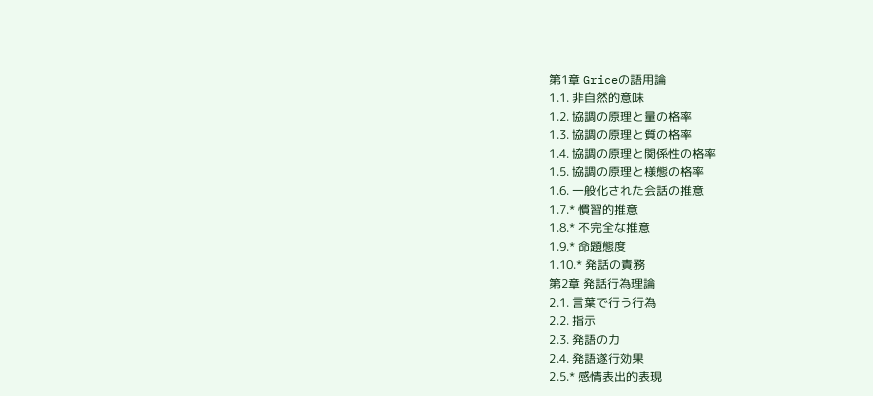第1章 Griceの語用論
1.1. 非自然的意味
1.2. 協調の原理と量の格率
1.3. 協調の原理と質の格率
1.4. 協調の原理と関係性の格率
1.5. 協調の原理と様態の格率
1.6. 一般化された会話の推意
1.7.* 慣習的推意
1.8.* 不完全な推意
1.9.* 命題態度
1.10.* 発話の責務
第2章 発話行為理論
2.1. 言葉で行う行為
2.2. 指示
2.3. 発語の力
2.4. 発語遂行効果
2.5.* 感情表出的表現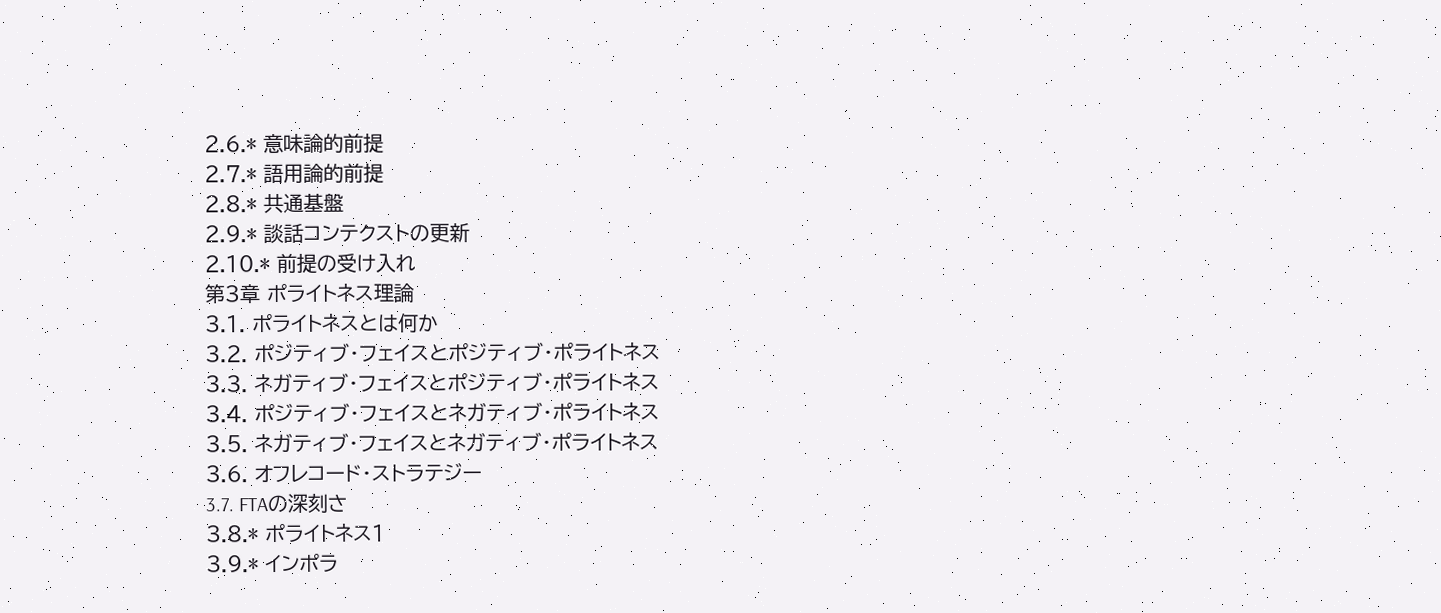2.6.* 意味論的前提
2.7.* 語用論的前提
2.8.* 共通基盤
2.9.* 談話コンテクストの更新
2.10.* 前提の受け入れ
第3章 ポライトネス理論
3.1. ポライトネスとは何か
3.2. ポジティブ・フェイスとポジティブ・ポライトネス
3.3. ネガティブ・フェイスとポジティブ・ポライトネス
3.4. ポジティブ・フェイスとネガティブ・ポライトネス
3.5. ネガティブ・フェイスとネガティブ・ポライトネス
3.6. オフレコード・ストラテジー
3.7. FTAの深刻さ
3.8.* ポライトネス1
3.9.* インポラ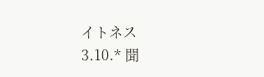イトネス
3.10.* 聞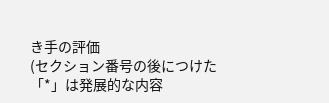き手の評価
(セクション番号の後につけた「*」は発展的な内容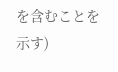を含むことを示す)